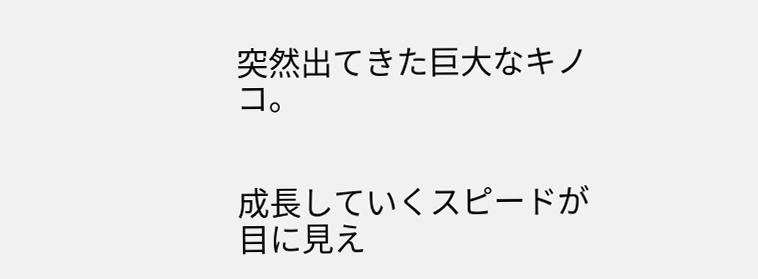突然出てきた巨大なキノコ。


成長していくスピードが目に見え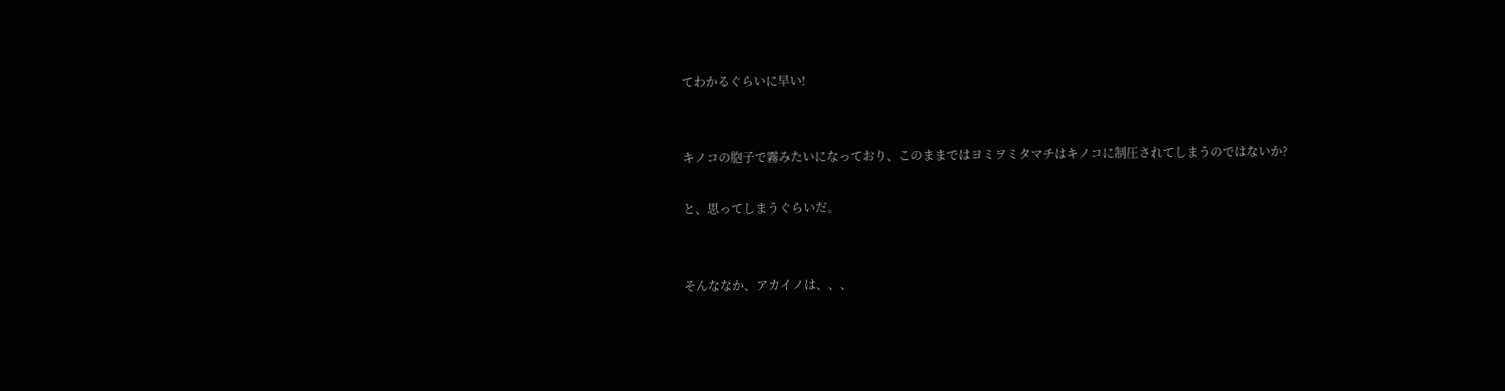てわかるぐらいに早い!


キノコの胞子で霧みたいになっており、このままではヨミヲミタマチはキノコに制圧されてしまうのではないか?

と、思ってしまうぐらいだ。


そんななか、アカイノは、、、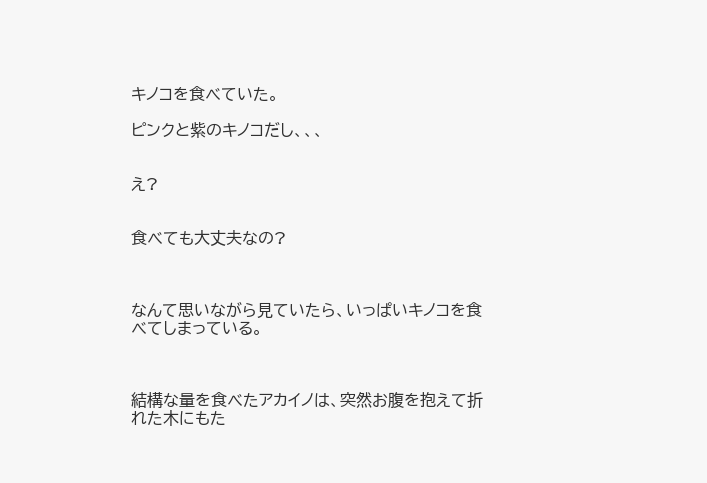キノコを食べていた。

ピンクと紫のキノコだし、、、


え?


食べても大丈夫なの?



なんて思いながら見ていたら、いっぱいキノコを食べてしまっている。



結構な量を食べたアカイノは、突然お腹を抱えて折れた木にもた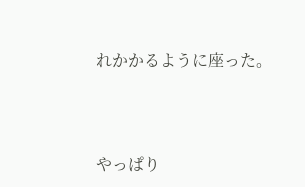れかかるように座った。



やっぱり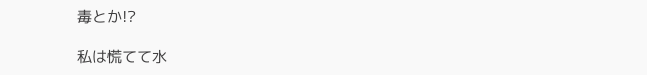毒とか!?

私は慌てて水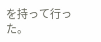を持って行った。